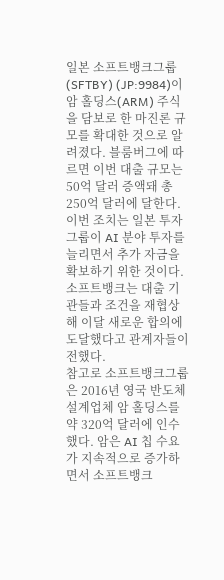일본 소프트뱅크그룹(SFTBY) (JP:9984)이 암 홀딩스(ARM) 주식을 담보로 한 마진론 규모를 확대한 것으로 알려졌다. 블룸버그에 따르면 이번 대출 규모는 50억 달러 증액돼 총 250억 달러에 달한다. 이번 조치는 일본 투자그룹이 AI 분야 투자를 늘리면서 추가 자금을 확보하기 위한 것이다. 소프트뱅크는 대출 기관들과 조건을 재협상해 이달 새로운 합의에 도달했다고 관계자들이 전했다.
참고로 소프트뱅크그룹은 2016년 영국 반도체 설계업체 암 홀딩스를 약 320억 달러에 인수했다. 암은 AI 칩 수요가 지속적으로 증가하면서 소프트뱅크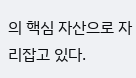의 핵심 자산으로 자리잡고 있다.